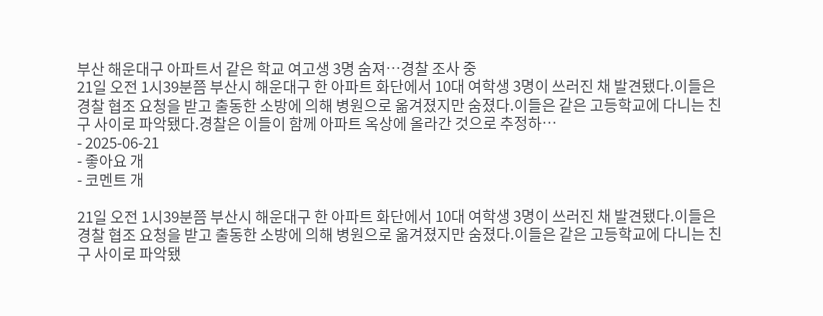부산 해운대구 아파트서 같은 학교 여고생 3명 숨져…경찰 조사 중
21일 오전 1시39분쯤 부산시 해운대구 한 아파트 화단에서 10대 여학생 3명이 쓰러진 채 발견됐다.이들은 경찰 협조 요청을 받고 출동한 소방에 의해 병원으로 옮겨졌지만 숨졌다.이들은 같은 고등학교에 다니는 친구 사이로 파악됐다.경찰은 이들이 함께 아파트 옥상에 올라간 것으로 추정하…
- 2025-06-21
- 좋아요 개
- 코멘트 개

21일 오전 1시39분쯤 부산시 해운대구 한 아파트 화단에서 10대 여학생 3명이 쓰러진 채 발견됐다.이들은 경찰 협조 요청을 받고 출동한 소방에 의해 병원으로 옮겨졌지만 숨졌다.이들은 같은 고등학교에 다니는 친구 사이로 파악됐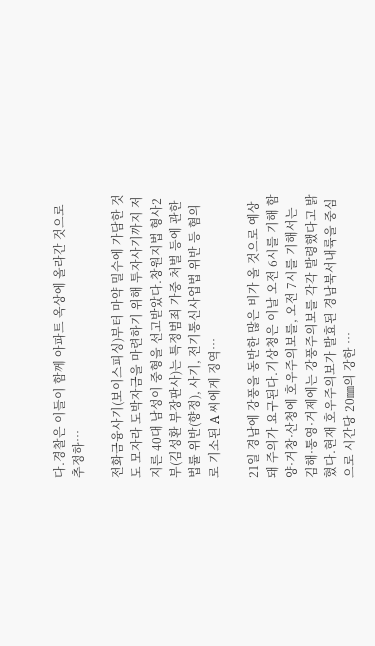다.경찰은 이들이 함께 아파트 옥상에 올라간 것으로 추정하…

전화금융사기(보이스피싱)부터 마약 밀수에 가담한 것도 모자라 도박자금을 마련하기 위해 투자사기까지 저지른 40대 남성이 중형을 선고받았다.창원지법 형사2부(김성환 부장판사)는 특정범죄 가중 처벌 등에 관한 법률 위반(향정), 사기, 전기통신사업법 위반 등 혐의로 기소된 A 씨에게 징역…

21일 경남에 강풍을 동반한 많은 비가 올 것으로 예상돼 주의가 요구된다.기상청은 이날 오전 6시를 기해 함양·거창·산청에 호우주의보를, 오전 7시를 기해서는 김해·통영·거제에는 강풍주의보를 각각 발령했다고 밝혔다.현재 호우주의보가 발효된 경남북서내륙을 중심으로 시간당 20㎜의 강한 …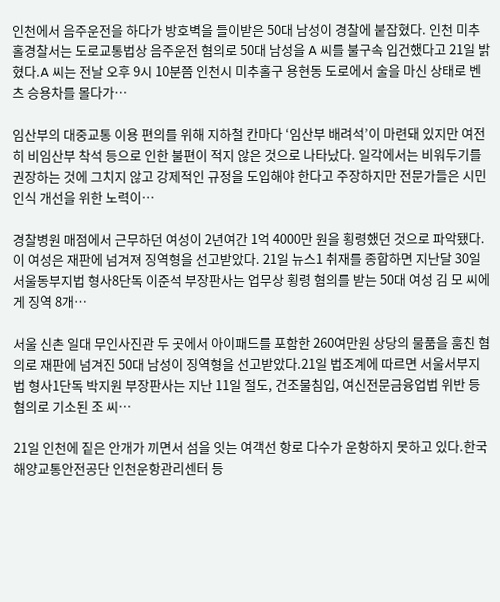인천에서 음주운전을 하다가 방호벽을 들이받은 50대 남성이 경찰에 붙잡혔다. 인천 미추홀경찰서는 도로교통법상 음주운전 혐의로 50대 남성을 A 씨를 불구속 입건했다고 21일 밝혔다.A 씨는 전날 오후 9시 10분쯤 인천시 미추홀구 용현동 도로에서 술을 마신 상태로 벤츠 승용차를 몰다가…

임산부의 대중교통 이용 편의를 위해 지하철 칸마다 ‘임산부 배려석’이 마련돼 있지만 여전히 비임산부 착석 등으로 인한 불편이 적지 않은 것으로 나타났다. 일각에서는 비워두기를 권장하는 것에 그치지 않고 강제적인 규정을 도입해야 한다고 주장하지만 전문가들은 시민 인식 개선을 위한 노력이…

경찰병원 매점에서 근무하던 여성이 2년여간 1억 4000만 원을 횡령했던 것으로 파악됐다. 이 여성은 재판에 넘겨져 징역형을 선고받았다. 21일 뉴스1 취재를 종합하면 지난달 30일 서울동부지법 형사8단독 이준석 부장판사는 업무상 횡령 혐의를 받는 50대 여성 김 모 씨에게 징역 8개…

서울 신촌 일대 무인사진관 두 곳에서 아이패드를 포함한 260여만원 상당의 물품을 훔친 혐의로 재판에 넘겨진 50대 남성이 징역형을 선고받았다.21일 법조계에 따르면 서울서부지법 형사1단독 박지원 부장판사는 지난 11일 절도, 건조물침입, 여신전문금융업법 위반 등 혐의로 기소된 조 씨…

21일 인천에 짙은 안개가 끼면서 섬을 잇는 여객선 항로 다수가 운항하지 못하고 있다.한국해양교통안전공단 인천운항관리센터 등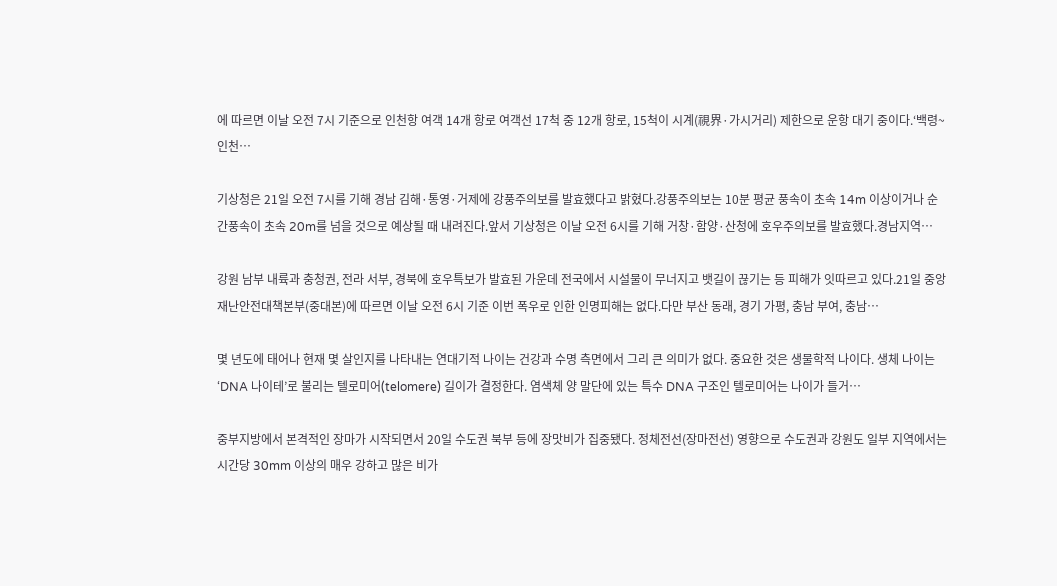에 따르면 이날 오전 7시 기준으로 인천항 여객 14개 항로 여객선 17척 중 12개 항로, 15척이 시계(視界·가시거리) 제한으로 운항 대기 중이다.‘백령~인천…

기상청은 21일 오전 7시를 기해 경남 김해·통영·거제에 강풍주의보를 발효했다고 밝혔다.강풍주의보는 10분 평균 풍속이 초속 14m 이상이거나 순간풍속이 초속 20m를 넘을 것으로 예상될 때 내려진다.앞서 기상청은 이날 오전 6시를 기해 거창·함양·산청에 호우주의보를 발효했다.경남지역…

강원 남부 내륙과 충청권, 전라 서부, 경북에 호우특보가 발효된 가운데 전국에서 시설물이 무너지고 뱃길이 끊기는 등 피해가 잇따르고 있다.21일 중앙재난안전대책본부(중대본)에 따르면 이날 오전 6시 기준 이번 폭우로 인한 인명피해는 없다.다만 부산 동래, 경기 가평, 충남 부여, 충남…

몇 년도에 태어나 현재 몇 살인지를 나타내는 연대기적 나이는 건강과 수명 측면에서 그리 큰 의미가 없다. 중요한 것은 생물학적 나이다. 생체 나이는 ‘DNA 나이테’로 불리는 텔로미어(telomere) 길이가 결정한다. 염색체 양 말단에 있는 특수 DNA 구조인 텔로미어는 나이가 들거…

중부지방에서 본격적인 장마가 시작되면서 20일 수도권 북부 등에 장맛비가 집중됐다. 정체전선(장마전선) 영향으로 수도권과 강원도 일부 지역에서는 시간당 30mm 이상의 매우 강하고 많은 비가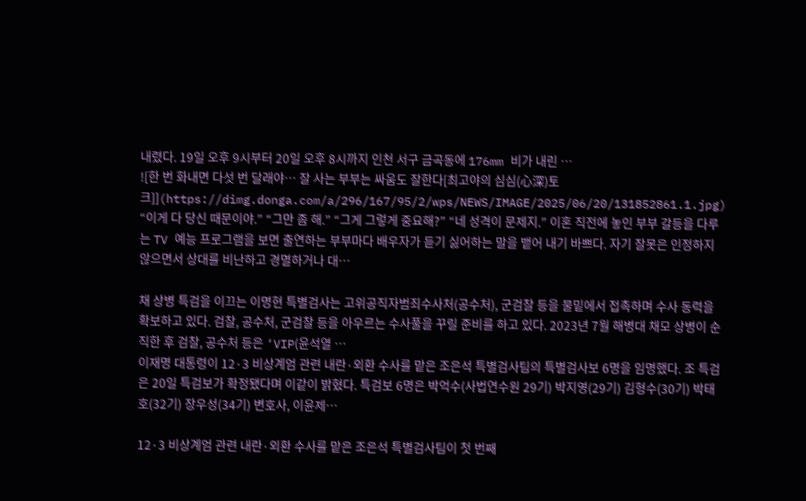내렸다. 19일 오후 9시부터 20일 오후 8시까지 인천 서구 금곡동에 176mm 비가 내린 …
![한 번 화내면 다섯 번 달래야… 잘 사는 부부는 싸움도 잘한다[최고야의 심심(心深)토크]](https://dimg.donga.com/a/296/167/95/2/wps/NEWS/IMAGE/2025/06/20/131852861.1.jpg)
“이게 다 당신 때문이야.” “그만 좀 해.” “그게 그렇게 중요해?” “네 성격이 문제지.” 이혼 직전에 놓인 부부 갈등을 다루는 TV 예능 프로그램을 보면 출연하는 부부마다 배우자가 듣기 싫어하는 말을 뱉어 내기 바쁘다. 자기 잘못은 인정하지 않으면서 상대를 비난하고 경멸하거나 대…

채 상병 특검을 이끄는 이명현 특별검사는 고위공직자범죄수사처(공수처), 군검찰 등을 물밑에서 접촉하며 수사 동력을 확보하고 있다. 검찰, 공수처, 군검찰 등을 아우르는 수사풀을 꾸릴 준비를 하고 있다. 2023년 7월 해병대 채모 상병이 순직한 후 검찰, 공수처 등은 ‘VIP(윤석열 …
이재명 대통령이 12·3 비상계엄 관련 내란·외환 수사를 맡은 조은석 특별검사팀의 특별검사보 6명을 임명했다. 조 특검은 20일 특검보가 확정됐다며 이같이 밝혔다. 특검보 6명은 박억수(사법연수원 29기) 박지영(29기) 김형수(30기) 박태호(32기) 장우성(34기) 변호사, 이윤제…

12·3 비상계엄 관련 내란·외환 수사를 맡은 조은석 특별검사팀이 첫 번째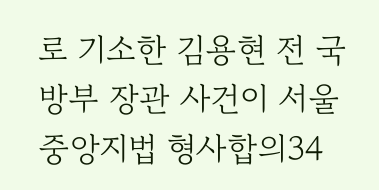로 기소한 김용현 전 국방부 장관 사건이 서울중앙지법 형사합의34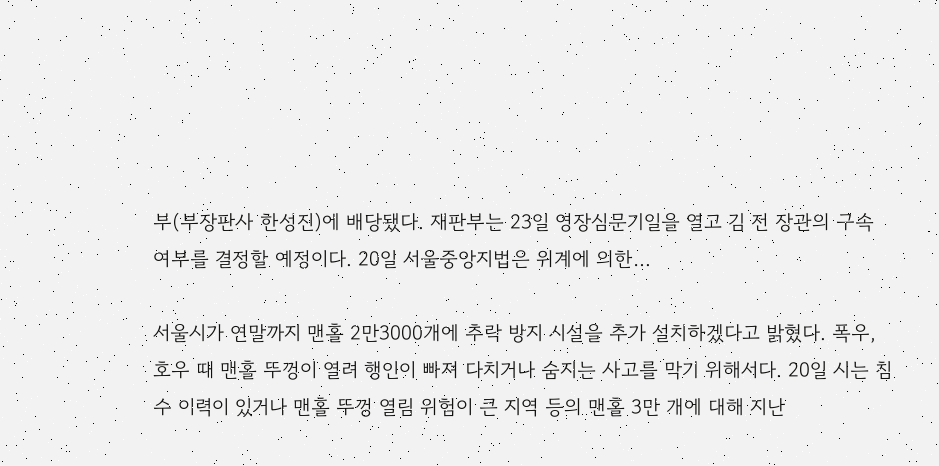부(부장판사 한성진)에 배당됐다. 재판부는 23일 영장심문기일을 열고 김 전 장관의 구속 여부를 결정할 예정이다. 20일 서울중앙지법은 위계에 의한…

서울시가 연말까지 맨홀 2만3000개에 추락 방지 시설을 추가 설치하겠다고 밝혔다. 폭우, 호우 때 맨홀 뚜껑이 열려 행인이 빠져 다치거나 숨지는 사고를 막기 위해서다. 20일 시는 침수 이력이 있거나 맨홀 뚜껑 열림 위험이 큰 지역 등의 맨홀 3만 개에 대해 지난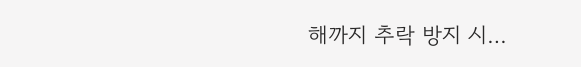해까지 추락 방지 시…